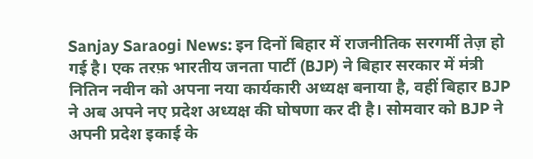Sanjay Saraogi News: इन दिनों बिहार में राजनीतिक सरगर्मी तेज़ हो गई है। एक तरफ़ भारतीय जनता पार्टी (BJP) ने बिहार सरकार में मंत्री नितिन नवीन को अपना नया कार्यकारी अध्यक्ष बनाया है, वहीं बिहार BJP ने अब अपने नए प्रदेश अध्यक्ष की घोषणा कर दी है। सोमवार को BJP ने अपनी प्रदेश इकाई के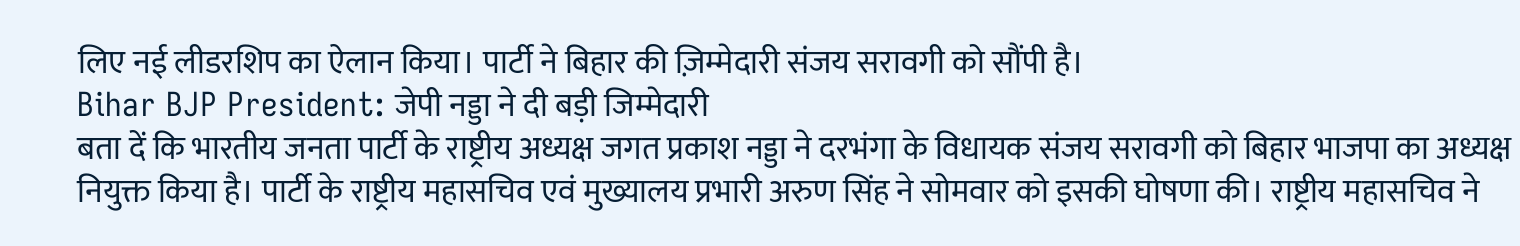लिए नई लीडरशिप का ऐलान किया। पार्टी ने बिहार की ज़िम्मेदारी संजय सरावगी को सौंपी है।
Bihar BJP President: जेपी नड्डा ने दी बड़ी जिम्मेदारी
बता दें कि भारतीय जनता पार्टी के राष्ट्रीय अध्यक्ष जगत प्रकाश नड्डा ने दरभंगा के विधायक संजय सरावगी को बिहार भाजपा का अध्यक्ष नियुक्त किया है। पार्टी के राष्ट्रीय महासचिव एवं मुख्यालय प्रभारी अरुण सिंह ने सोमवार को इसकी घोषणा की। राष्ट्रीय महासचिव ने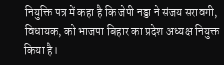नियुक्ति पत्र में कहा है कि जेपी नड्डा ने संजय सरावगी, विधायक, को भाजपा बिहार का प्रदेश अध्यक्ष नियुक्त किया है।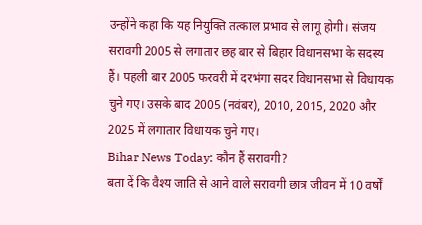उन्होंने कहा कि यह नियुक्ति तत्काल प्रभाव से लागू होगी। संजय सरावगी 2005 से लगातार छह बार से बिहार विधानसभा के सदस्य हैं। पहली बार 2005 फरवरी में दरभंगा सदर विधानसभा से विधायक चुने गए। उसके बाद 2005 (नवंबर), 2010, 2015, 2020 और 2025 में लगातार विधायक चुने गए।
Bihar News Today: कौन हैं सरावगी?
बता दें कि वैश्य जाति से आने वाले सरावगी छात्र जीवन में 10 वर्षों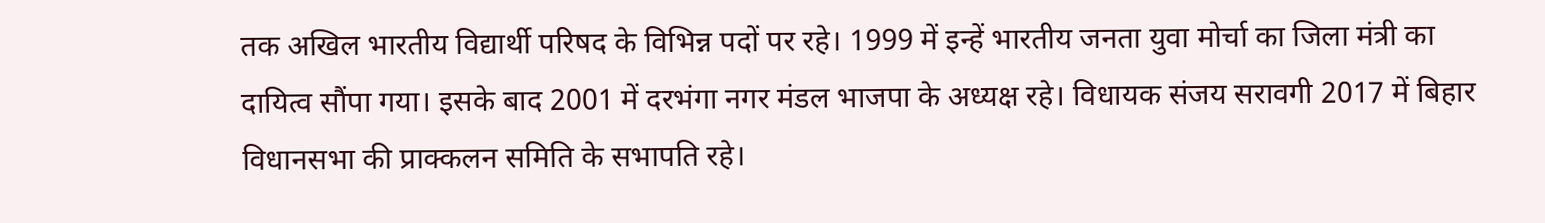तक अखिल भारतीय विद्यार्थी परिषद के विभिन्न पदों पर रहे। 1999 में इन्हें भारतीय जनता युवा मोर्चा का जिला मंत्री का दायित्व सौंपा गया। इसके बाद 2001 में दरभंगा नगर मंडल भाजपा के अध्यक्ष रहे। विधायक संजय सरावगी 2017 में बिहार विधानसभा की प्राक्कलन समिति के सभापति रहे।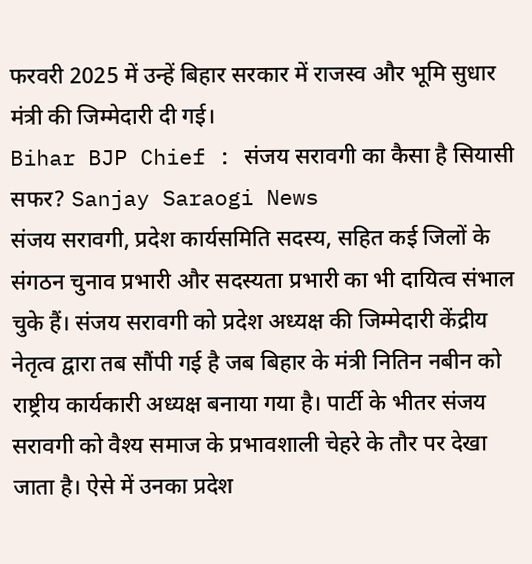फरवरी 2025 में उन्हें बिहार सरकार में राजस्व और भूमि सुधार मंत्री की जिम्मेदारी दी गई।
Bihar BJP Chief : संजय सरावगी का कैसा है सियासी सफर? Sanjay Saraogi News
संजय सरावगी, प्रदेश कार्यसमिति सदस्य, सहित कई जिलों के संगठन चुनाव प्रभारी और सदस्यता प्रभारी का भी दायित्व संभाल चुके हैं। संजय सरावगी को प्रदेश अध्यक्ष की जिम्मेदारी केंद्रीय नेतृत्व द्वारा तब सौंपी गई है जब बिहार के मंत्री नितिन नबीन को राष्ट्रीय कार्यकारी अध्यक्ष बनाया गया है। पार्टी के भीतर संजय सरावगी को वैश्य समाज के प्रभावशाली चेहरे के तौर पर देखा जाता है। ऐसे में उनका प्रदेश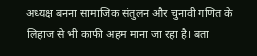अध्यक्ष बनना सामाजिक संतुलन और चुनावी गणित के लिहाज से भी काफी अहम माना जा रहा है। बता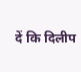दें कि दिलीप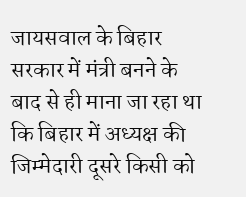जायसवाल के बिहार सरकार में मंत्री बनने के बाद से ही माना जा रहा था कि बिहार में अध्यक्ष की जिम्मेदारी दूसरे किसी को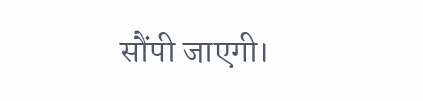सौंपी जाएगी।